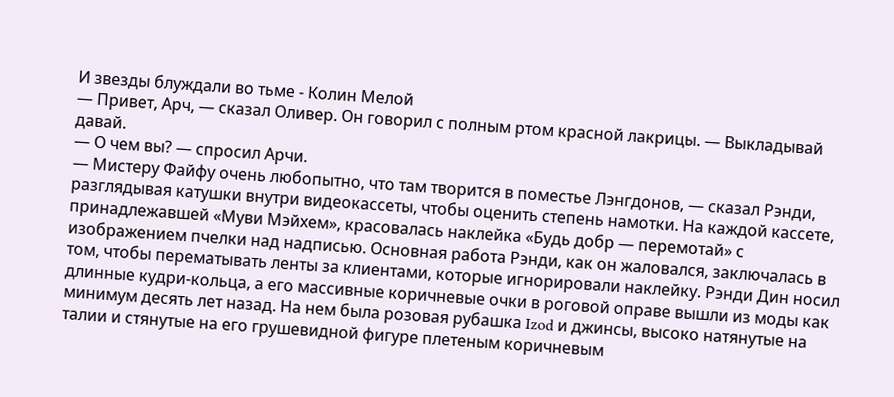И звезды блуждали во тьме - Колин Мелой
— Привет, Арч, — сказал Оливер. Он говорил с полным ртом красной лакрицы. — Выкладывай давай.
— О чем вы? — спросил Арчи.
— Мистеру Файфу очень любопытно, что там творится в поместье Лэнгдонов, — сказал Рэнди, разглядывая катушки внутри видеокассеты, чтобы оценить степень намотки. На каждой кассете, принадлежавшей «Муви Мэйхем», красовалась наклейка «Будь добр — перемотай» с изображением пчелки над надписью. Основная работа Рэнди, как он жаловался, заключалась в том, чтобы перематывать ленты за клиентами, которые игнорировали наклейку. Рэнди Дин носил длинные кудри-кольца, а его массивные коричневые очки в роговой оправе вышли из моды как минимум десять лет назад. На нем была розовая рубашка Izod и джинсы, высоко натянутые на талии и стянутые на его грушевидной фигуре плетеным коричневым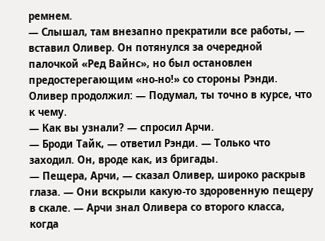ремнем.
— Слышал, там внезапно прекратили все работы, — вставил Оливер. Он потянулся за очередной палочкой «Ред Вайнс», но был остановлен предостерегающим «но-но!» со стороны Рэнди. Оливер продолжил: — Подумал, ты точно в курсе, что к чему.
— Как вы узнали? — спросил Арчи.
— Броди Тайк, — ответил Рэнди. — Только что заходил. Он, вроде как, из бригады.
— Пещера, Арчи, — сказал Оливер, широко раскрыв глаза. — Они вскрыли какую-то здоровенную пещеру в скале. — Арчи знал Оливера со второго класса, когда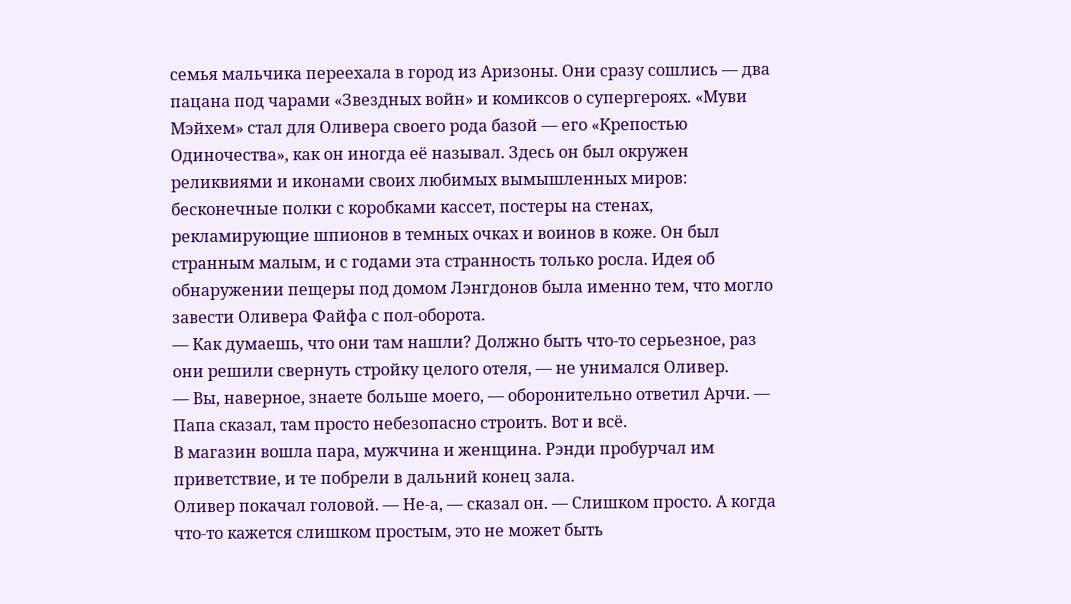семья мальчика переехала в город из Аризоны. Они сразу сошлись — два пацана под чарами «Звездных войн» и комиксов о супергероях. «Муви Мэйхем» стал для Оливера своего рода базой — его «Крепостью Одиночества», как он иногда её называл. Здесь он был окружен реликвиями и иконами своих любимых вымышленных миров: бесконечные полки с коробками кассет, постеры на стенах, рекламирующие шпионов в темных очках и воинов в коже. Он был странным малым, и с годами эта странность только росла. Идея об обнаружении пещеры под домом Лэнгдонов была именно тем, что могло завести Оливера Файфа с пол-оборота.
— Как думаешь, что они там нашли? Должно быть что-то серьезное, раз они решили свернуть стройку целого отеля, — не унимался Оливер.
— Вы, наверное, знаете больше моего, — оборонительно ответил Арчи. — Папа сказал, там просто небезопасно строить. Вот и всё.
В магазин вошла пара, мужчина и женщина. Рэнди пробурчал им приветствие, и те побрели в дальний конец зала.
Оливер покачал головой. — Не-а, — сказал он. — Слишком просто. А когда что-то кажется слишком простым, это не может быть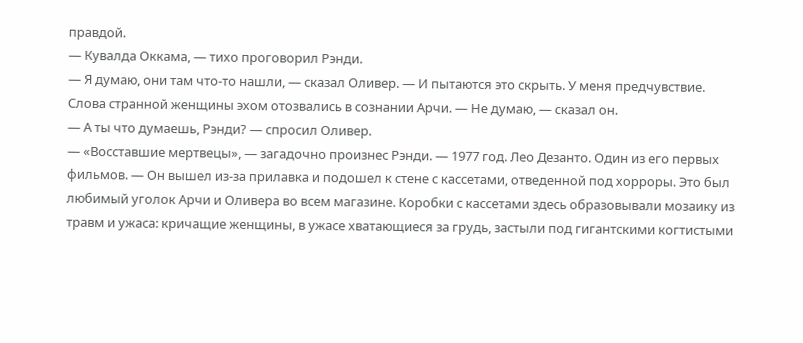правдой.
— Кувалда Оккама, — тихо проговорил Рэнди.
— Я думаю, они там что-то нашли, — сказал Оливер. — И пытаются это скрыть. У меня предчувствие.
Слова странной женщины эхом отозвались в сознании Арчи. — Не думаю, — сказал он.
— А ты что думаешь, Рэнди? — спросил Оливер.
— «Восставшие мертвецы», — загадочно произнес Рэнди. — 1977 год. Лео Дезанто. Один из его первых фильмов. — Он вышел из-за прилавка и подошел к стене с кассетами, отведенной под хорроры. Это был любимый уголок Арчи и Оливера во всем магазине. Коробки с кассетами здесь образовывали мозаику из травм и ужаса: кричащие женщины, в ужасе хватающиеся за грудь, застыли под гигантскими когтистыми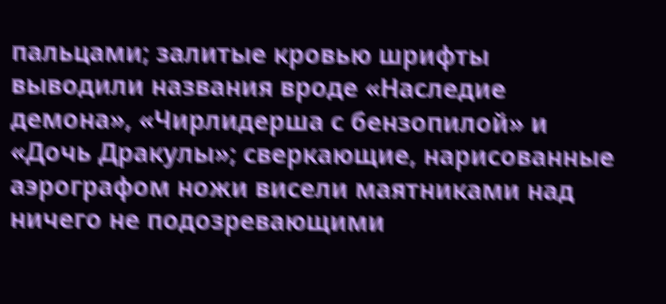пальцами; залитые кровью шрифты выводили названия вроде «Наследие демона», «Чирлидерша с бензопилой» и «Дочь Дракулы»; сверкающие, нарисованные аэрографом ножи висели маятниками над ничего не подозревающими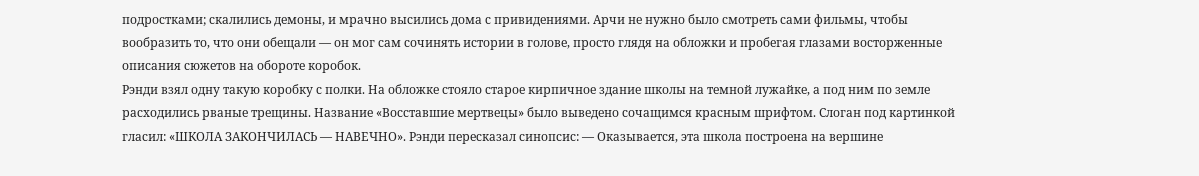подростками; скалились демоны, и мрачно высились дома с привидениями. Арчи не нужно было смотреть сами фильмы, чтобы вообразить то, что они обещали — он мог сам сочинять истории в голове, просто глядя на обложки и пробегая глазами восторженные описания сюжетов на обороте коробок.
Рэнди взял одну такую коробку с полки. На обложке стояло старое кирпичное здание школы на темной лужайке, а под ним по земле расходились рваные трещины. Название «Восставшие мертвецы» было выведено сочащимся красным шрифтом. Слоган под картинкой гласил: «ШКОЛА ЗАКОНЧИЛАСЬ — НАВЕЧНО». Рэнди пересказал синопсис: — Оказывается, эта школа построена на вершине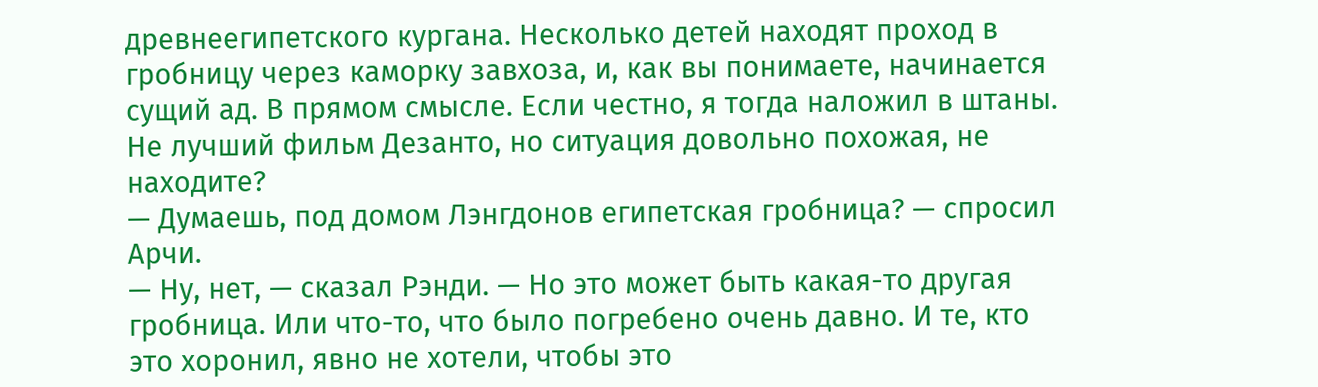древнеегипетского кургана. Несколько детей находят проход в гробницу через каморку завхоза, и, как вы понимаете, начинается сущий ад. В прямом смысле. Если честно, я тогда наложил в штаны. Не лучший фильм Дезанто, но ситуация довольно похожая, не находите?
— Думаешь, под домом Лэнгдонов египетская гробница? — спросил Арчи.
— Ну, нет, — сказал Рэнди. — Но это может быть какая-то другая гробница. Или что-то, что было погребено очень давно. И те, кто это хоронил, явно не хотели, чтобы это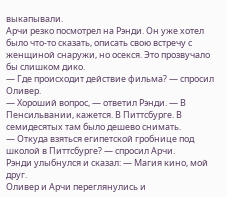выкапывали.
Арчи резко посмотрел на Рэнди. Он уже хотел было что-то сказать, описать свою встречу с женщиной снаружи, но осекся. Это прозвучало бы слишком дико.
— Где происходит действие фильма? — спросил Оливер.
— Хороший вопрос, — ответил Рэнди. — В Пенсильвании, кажется. В Питтсбурге. В семидесятых там было дешево снимать.
— Откуда взяться египетской гробнице под школой в Питтсбурге? — спросил Арчи.
Рэнди улыбнулся и сказал: — Магия кино, мой друг.
Оливер и Арчи переглянулись и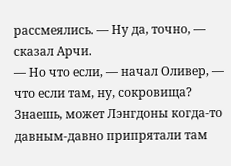рассмеялись. — Ну да, точно, — сказал Арчи.
— Но что если, — начал Оливер, — что если там, ну, сокровища? Знаешь, может Лэнгдоны когда-то давным-давно припрятали там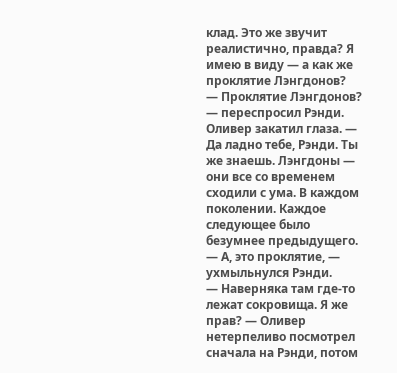клад. Это же звучит реалистично, правда? Я имею в виду — а как же проклятие Лэнгдонов?
— Проклятие Лэнгдонов? — переспросил Рэнди.
Оливер закатил глаза. — Да ладно тебе, Рэнди. Ты же знаешь. Лэнгдоны — они все со временем сходили с ума. В каждом поколении. Каждое следующее было безумнее предыдущего.
— А, это проклятие, — ухмыльнулся Рэнди.
— Наверняка там где-то лежат сокровища. Я же прав? — Оливер нетерпеливо посмотрел сначала на Рэнди, потом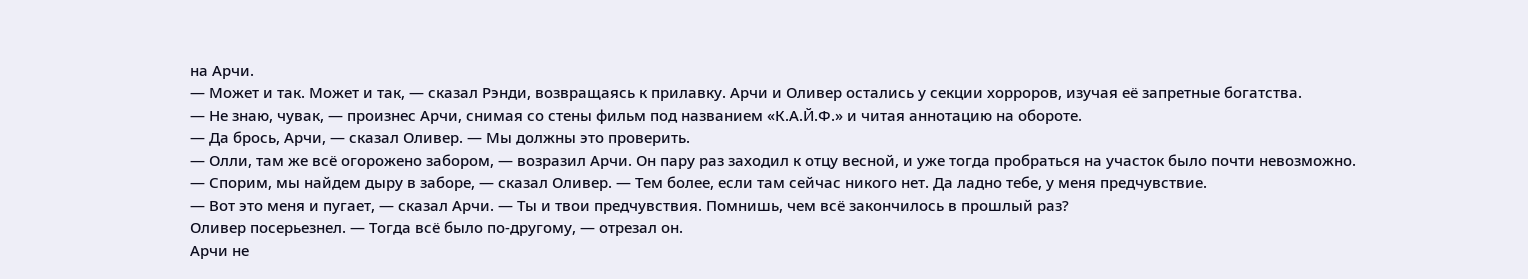на Арчи.
— Может и так. Может и так, — сказал Рэнди, возвращаясь к прилавку. Арчи и Оливер остались у секции хорроров, изучая её запретные богатства.
— Не знаю, чувак, — произнес Арчи, снимая со стены фильм под названием «К.А.Й.Ф.» и читая аннотацию на обороте.
— Да брось, Арчи, — сказал Оливер. — Мы должны это проверить.
— Олли, там же всё огорожено забором, — возразил Арчи. Он пару раз заходил к отцу весной, и уже тогда пробраться на участок было почти невозможно.
— Спорим, мы найдем дыру в заборе, — сказал Оливер. — Тем более, если там сейчас никого нет. Да ладно тебе, у меня предчувствие.
— Вот это меня и пугает, — сказал Арчи. — Ты и твои предчувствия. Помнишь, чем всё закончилось в прошлый раз?
Оливер посерьезнел. — Тогда всё было по-другому, — отрезал он.
Арчи не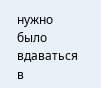нужно было вдаваться в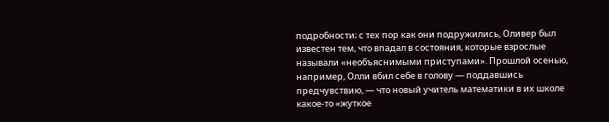подробности; с тех пор как они подружились, Оливер был известен тем, что впадал в состояния, которые взрослые называли «необъяснимыми приступами». Прошлой осенью, например, Олли вбил себе в голову — поддавшись предчувствию, — что новый учитель математики в их школе какое-то «жуткое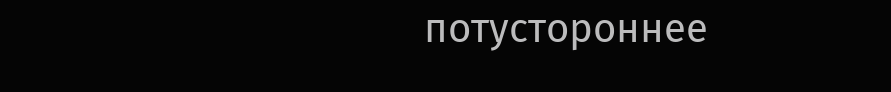потустороннее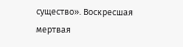существо». Воскресшая мертвая